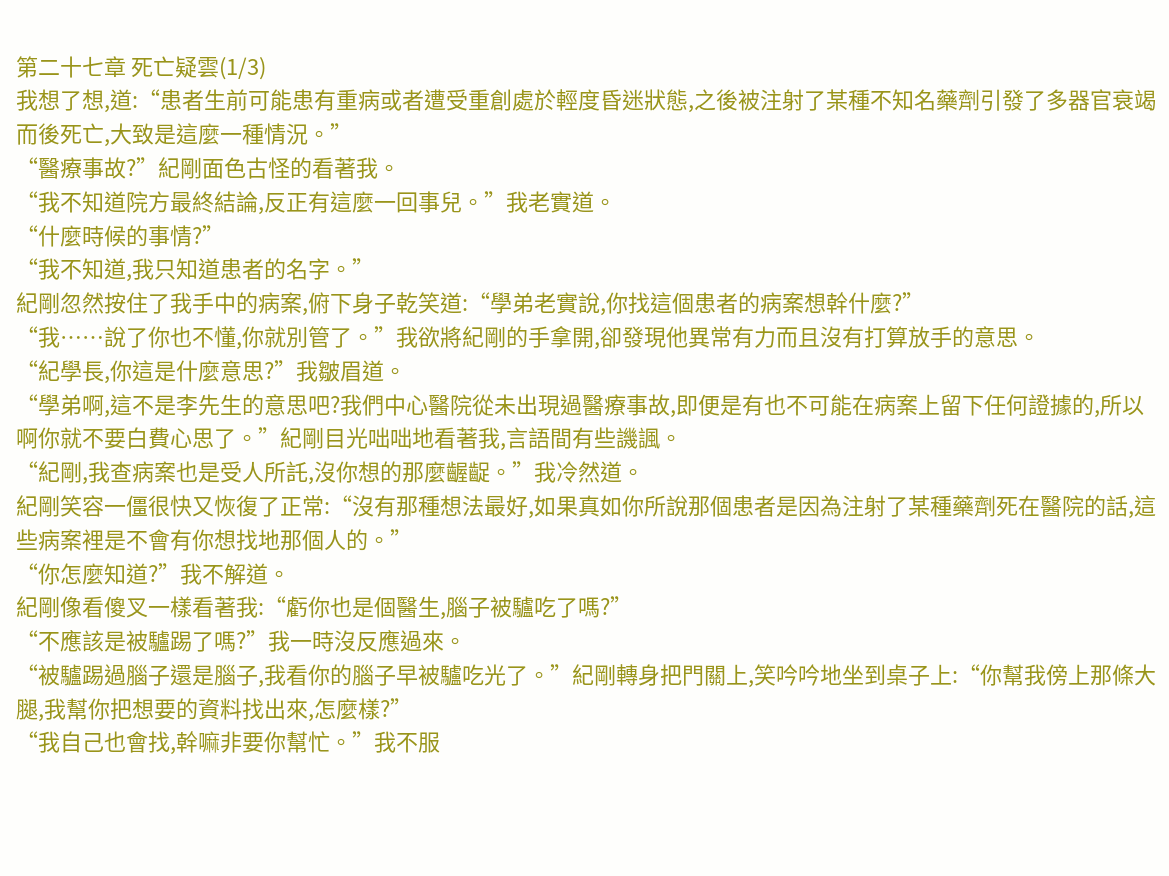第二十七章 死亡疑雲(1/3)
我想了想,道:“患者生前可能患有重病或者遭受重創處於輕度昏迷狀態,之後被注射了某種不知名藥劑引發了多器官衰竭而後死亡,大致是這麼一種情況。”
“醫療事故?”紀剛面色古怪的看著我。
“我不知道院方最終結論,反正有這麼一回事兒。”我老實道。
“什麼時候的事情?”
“我不知道,我只知道患者的名字。”
紀剛忽然按住了我手中的病案,俯下身子乾笑道:“學弟老實說,你找這個患者的病案想幹什麼?”
“我……說了你也不懂,你就別管了。”我欲將紀剛的手拿開,卻發現他異常有力而且沒有打算放手的意思。
“紀學長,你這是什麼意思?”我皺眉道。
“學弟啊,這不是李先生的意思吧?我們中心醫院從未出現過醫療事故,即便是有也不可能在病案上留下任何證據的,所以啊你就不要白費心思了。”紀剛目光咄咄地看著我,言語間有些譏諷。
“紀剛,我查病案也是受人所託,沒你想的那麼齷齪。”我冷然道。
紀剛笑容一僵很快又恢復了正常:“沒有那種想法最好,如果真如你所說那個患者是因為注射了某種藥劑死在醫院的話,這些病案裡是不會有你想找地那個人的。”
“你怎麼知道?”我不解道。
紀剛像看傻叉一樣看著我:“虧你也是個醫生,腦子被驢吃了嗎?”
“不應該是被驢踢了嗎?”我一時沒反應過來。
“被驢踢過腦子還是腦子,我看你的腦子早被驢吃光了。”紀剛轉身把門關上,笑吟吟地坐到桌子上:“你幫我傍上那條大腿,我幫你把想要的資料找出來,怎麼樣?”
“我自己也會找,幹嘛非要你幫忙。”我不服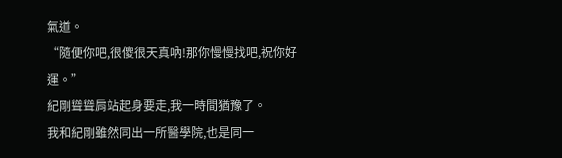氣道。
“隨便你吧,很傻很天真吶!那你慢慢找吧,祝你好運。”
紀剛聳聳肩站起身要走,我一時間猶豫了。
我和紀剛雖然同出一所醫學院,也是同一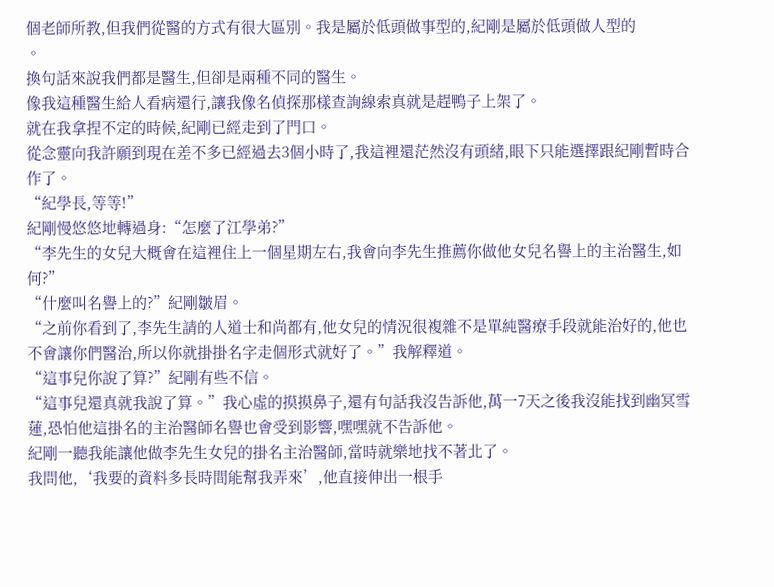個老師所教,但我們從醫的方式有很大區別。我是屬於低頭做事型的,紀剛是屬於低頭做人型的
。
換句話來說我們都是醫生,但卻是兩種不同的醫生。
像我這種醫生給人看病還行,讓我像名偵探那樣查詢線索真就是趕鴨子上架了。
就在我拿捏不定的時候,紀剛已經走到了門口。
從念靈向我許願到現在差不多已經過去3個小時了,我這裡還茫然沒有頭緒,眼下只能選擇跟紀剛暫時合作了。
“紀學長,等等!”
紀剛慢悠悠地轉過身:“怎麼了江學弟?”
“李先生的女兒大概會在這裡住上一個星期左右,我會向李先生推薦你做他女兒名譽上的主治醫生,如何?”
“什麼叫名譽上的?”紀剛皺眉。
“之前你看到了,李先生請的人道士和尚都有,他女兒的情況很複雜不是單純醫療手段就能治好的,他也不會讓你們醫治,所以你就掛掛名字走個形式就好了。”我解釋道。
“這事兒你說了算?”紀剛有些不信。
“這事兒還真就我說了算。”我心虛的摸摸鼻子,還有句話我沒告訴他,萬一7天之後我沒能找到幽冥雪蓮,恐怕他這掛名的主治醫師名譽也會受到影響,嘿嘿就不告訴他。
紀剛一聽我能讓他做李先生女兒的掛名主治醫師,當時就樂地找不著北了。
我問他,‘我要的資料多長時間能幫我弄來’,他直接伸出一根手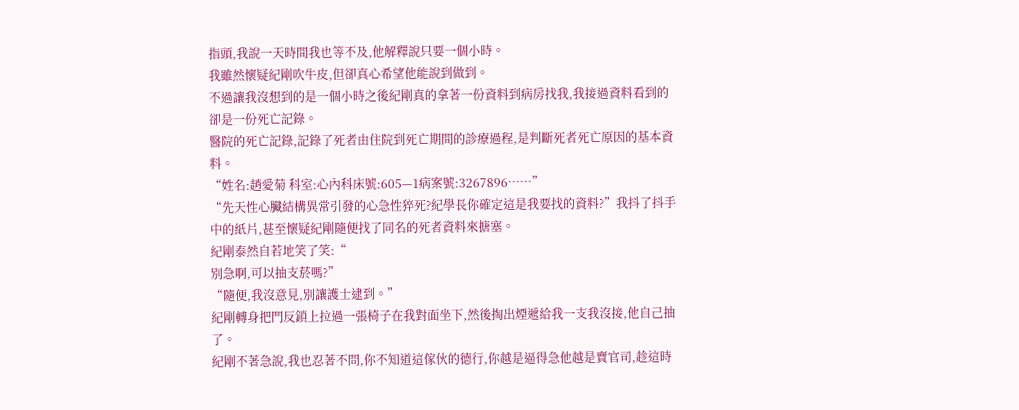指頭,我說一天時間我也等不及,他解釋說只要一個小時。
我雖然懷疑紀剛吹牛皮,但卻真心希望他能說到做到。
不過讓我沒想到的是一個小時之後紀剛真的拿著一份資料到病房找我,我接過資料看到的卻是一份死亡記錄。
醫院的死亡記錄,記錄了死者由住院到死亡期間的診療過程,是判斷死者死亡原因的基本資料。
“姓名:趙愛菊 科室:心內科床號:605—1病案號:3267896……”
“先天性心臟結構異常引發的心急性猝死?紀學長你確定這是我要找的資料?”我抖了抖手中的紙片,甚至懷疑紀剛隨便找了同名的死者資料來搪塞。
紀剛泰然自若地笑了笑:“
別急啊,可以抽支菸嗎?”
“隨便,我沒意見,別讓護士逮到。”
紀剛轉身把門反鎖上拉過一張椅子在我對面坐下,然後掏出煙遞給我一支我沒接,他自己抽了。
紀剛不著急說,我也忍著不問,你不知道這傢伙的德行,你越是逼得急他越是賣官司,趁這時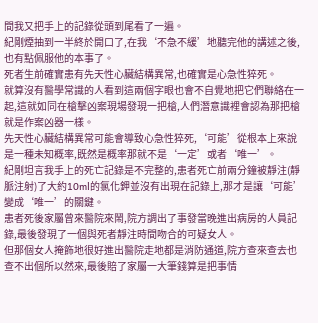間我又把手上的記錄從頭到尾看了一遍。
紀剛煙抽到一半終於開口了,在我‘不急不緩’地聽完他的講述之後,也有點佩服他的本事了。
死者生前確實患有先天性心臟結構異常,也確實是心急性猝死。
就算沒有醫學常識的人看到這兩個字眼也會不自覺地把它們聯絡在一起,這就如同在槍擊凶案現場發現一把槍,人們潛意識裡會認為那把槍就是作案凶器一樣。
先天性心臟結構異常可能會導致心急性猝死,‘可能’從根本上來說是一種未知概率,既然是概率那就不是‘一定’或者‘唯一’。
紀剛坦言我手上的死亡記錄是不完整的,患者死亡前兩分鐘被靜注(靜脈注射)了大約10ml的氯化鉀並沒有出現在記錄上,那才是讓‘可能’變成‘唯一’的關鍵。
患者死後家屬曾來醫院來鬧,院方調出了事發當晚進出病房的人員記錄,最後發現了一個與死者靜注時間吻合的可疑女人。
但那個女人掩飾地很好進出醫院走地都是消防通道,院方查來查去也查不出個所以然來,最後賠了家屬一大筆錢算是把事情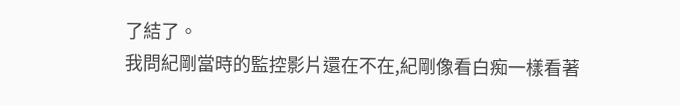了結了。
我問紀剛當時的監控影片還在不在,紀剛像看白痴一樣看著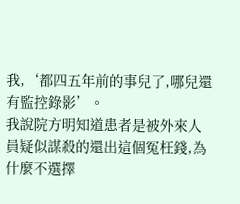我,‘都四五年前的事兒了,哪兒還有監控錄影’。
我說院方明知道患者是被外來人員疑似謀殺的還出這個冤枉錢,為什麼不選擇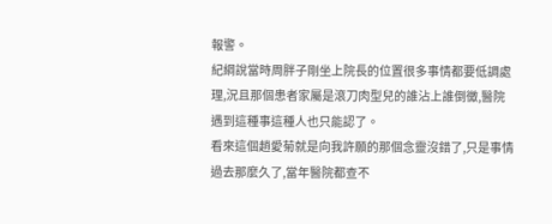報警。
紀綱說當時周胖子剛坐上院長的位置很多事情都要低調處理,況且那個患者家屬是滾刀肉型兒的誰沾上誰倒黴,醫院遇到這種事這種人也只能認了。
看來這個趙愛菊就是向我許願的那個念靈沒錯了,只是事情過去那麼久了,當年醫院都查不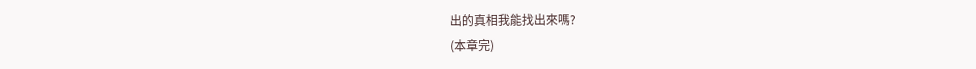出的真相我能找出來嗎?
(本章完)